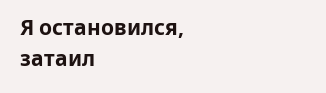Я остановился, затаил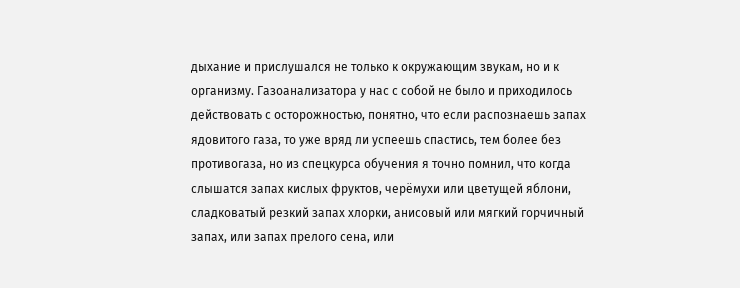дыхание и прислушался не только к окружающим звукам, но и к организму. Газоанализатора у нас с собой не было и приходилось действовать с осторожностью, понятно, что если распознаешь запах ядовитого газа, то уже вряд ли успеешь спастись, тем более без противогаза, но из спецкурса обучения я точно помнил, что когда слышатся запах кислых фруктов, черёмухи или цветущей яблони, сладковатый резкий запах хлорки, анисовый или мягкий горчичный запах, или запах прелого сена, или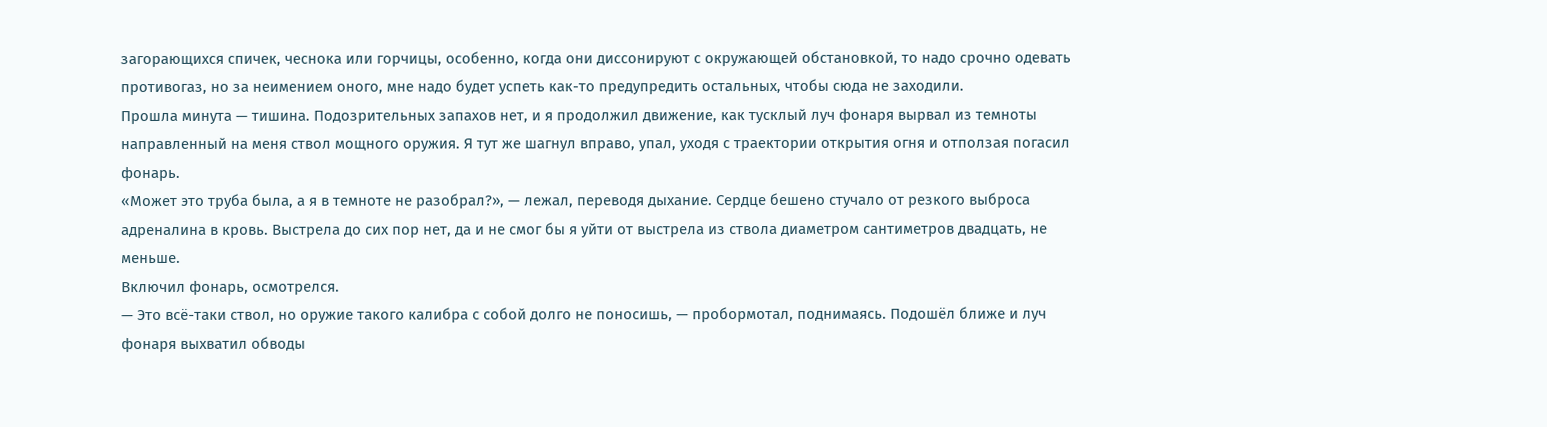загорающихся спичек, чеснока или горчицы, особенно, когда они диссонируют с окружающей обстановкой, то надо срочно одевать противогаз, но за неимением оного, мне надо будет успеть как-то предупредить остальных, чтобы сюда не заходили.
Прошла минута — тишина. Подозрительных запахов нет, и я продолжил движение, как тусклый луч фонаря вырвал из темноты направленный на меня ствол мощного оружия. Я тут же шагнул вправо, упал, уходя с траектории открытия огня и отползая погасил фонарь.
«Может это труба была, а я в темноте не разобрал?», — лежал, переводя дыхание. Сердце бешено стучало от резкого выброса адреналина в кровь. Выстрела до сих пор нет, да и не смог бы я уйти от выстрела из ствола диаметром сантиметров двадцать, не меньше.
Включил фонарь, осмотрелся.
— Это всё-таки ствол, но оружие такого калибра с собой долго не поносишь, — пробормотал, поднимаясь. Подошёл ближе и луч фонаря выхватил обводы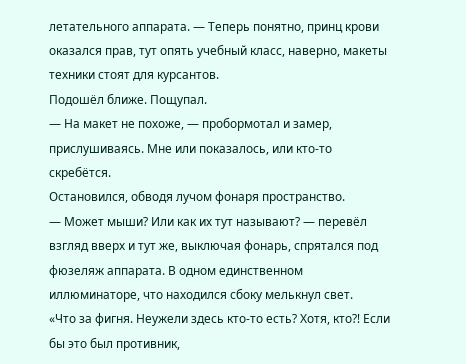летательного аппарата. — Теперь понятно, принц крови оказался прав, тут опять учебный класс, наверно, макеты техники стоят для курсантов.
Подошёл ближе. Пощупал.
— На макет не похоже, — пробормотал и замер, прислушиваясь. Мне или показалось, или кто-то скребётся.
Остановился, обводя лучом фонаря пространство.
— Может мыши? Или как их тут называют? — перевёл взгляд вверх и тут же, выключая фонарь, спрятался под фюзеляж аппарата. В одном единственном иллюминаторе, что находился сбоку мелькнул свет.
«Что за фигня. Неужели здесь кто-то есть? Хотя, кто⁈ Если бы это был противник,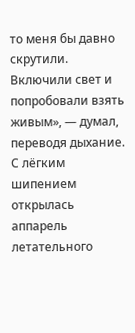то меня бы давно скрутили. Включили свет и попробовали взять живым», — думал, переводя дыхание.
С лёгким шипением открылась аппарель летательного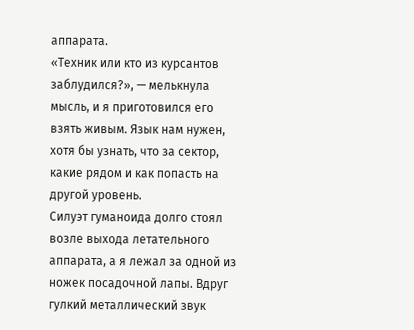аппарата.
«Техник или кто из курсантов заблудился?», — мелькнула мысль, и я приготовился его взять живым. Язык нам нужен, хотя бы узнать, что за сектор, какие рядом и как попасть на другой уровень.
Силуэт гуманоида долго стоял возле выхода летательного аппарата, а я лежал за одной из ножек посадочной лапы. Вдруг гулкий металлический звук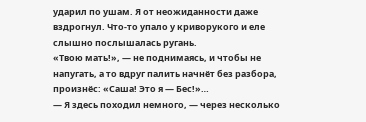ударил по ушам. Я от неожиданности даже вздрогнул. Что-то упало у криворукого и еле слышно послышалась ругань.
«Твою мать!», — не поднимаясь, и чтобы не напугать, а то вдруг палить начнёт без разбора, произнёс: «Саша! Это я — Бес!»…
— Я здесь походил немного, — через несколько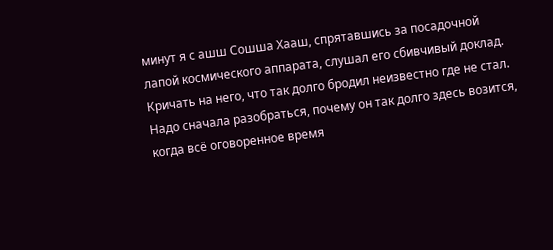минут я с ашш Сошша Хааш, спрятавшись за посадочной лапой космического аппарата, слушал его сбивчивый доклад. Кричать на него, что так долго бродил неизвестно где не стал. Надо сначала разобраться, почему он так долго здесь возится, когда всё оговоренное время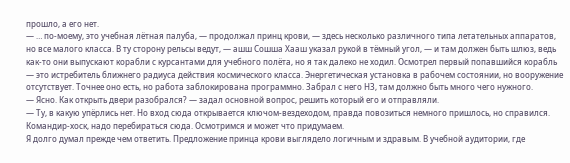прошло, а его нет.
— … по-моему, это учебная лётная палуба, — продолжал принц крови, — здесь несколько различного типа летательных аппаратов, но все малого класса. В ту сторону рельсы ведут, — ашш Сошша Хааш указал рукой в тёмный угол, — и там должен быть шлюз, ведь как-то они выпускают корабли с курсантами для учебного полёта, но я так далеко не ходил. Осмотрел первый попавшийся корабль — это истребитель ближнего радиуса действия космического класса. Энергетическая установка в рабочем состоянии, но вооружение отсутствует. Точнее оно есть, но работа заблокирована программно. Забрал с него НЗ, там должно быть много чего нужного.
— Ясно. Как открыть двери разобрался? — задал основной вопрос, решить который его и отправляли.
— Ту, в какую упёрлись нет. Но вход сюда открывается ключом-вездеходом, правда повозиться немного пришлось, но справился. Командир-хоск, надо перебираться сюда. Осмотримся и может что придумаем.
Я долго думал прежде чем ответить. Предложение принца крови выглядело логичным и здравым. В учебной аудитории, где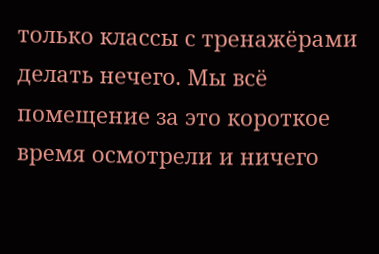только классы с тренажёрами делать нечего. Мы всё помещение за это короткое время осмотрели и ничего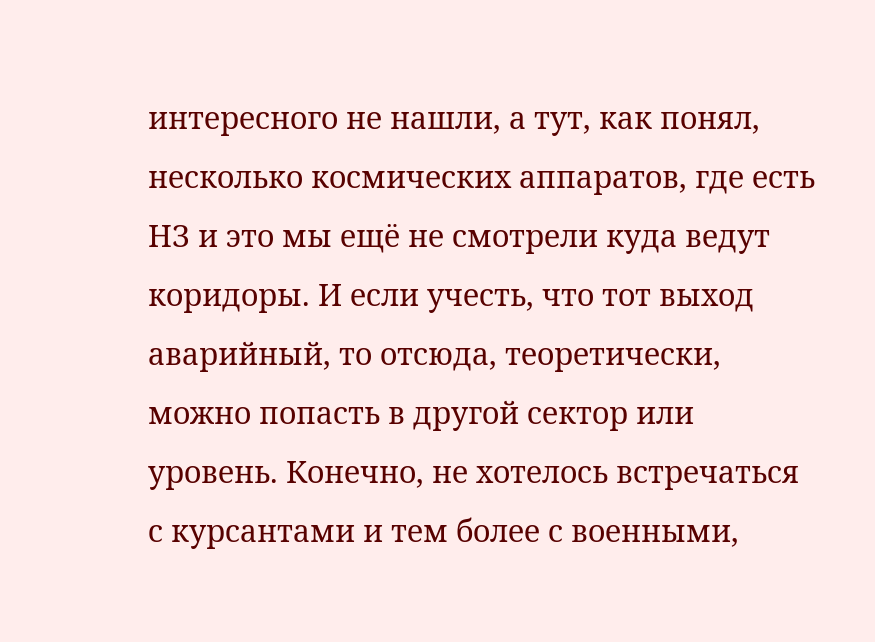интересного не нашли, а тут, как понял, несколько космических аппаратов, где есть НЗ и это мы ещё не смотрели куда ведут коридоры. И если учесть, что тот выход аварийный, то отсюда, теоретически, можно попасть в другой сектор или уровень. Конечно, не хотелось встречаться с курсантами и тем более с военными,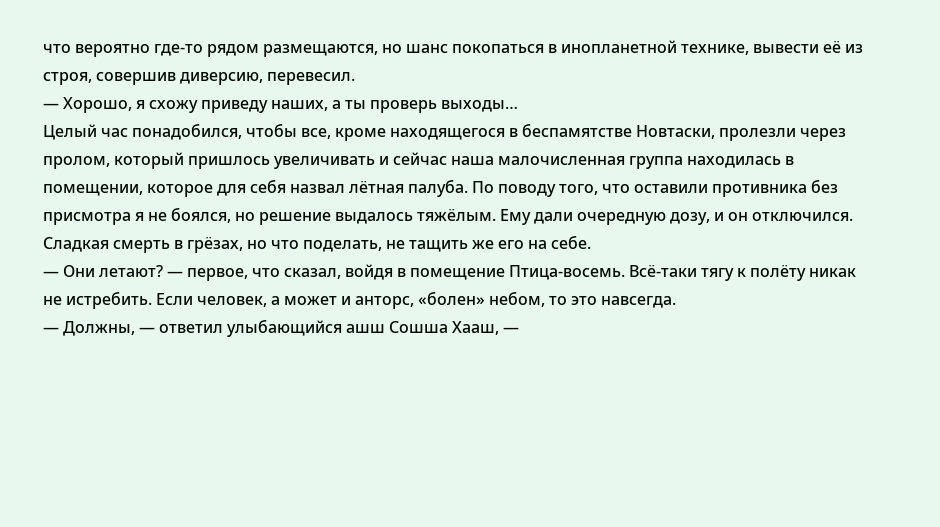что вероятно где-то рядом размещаются, но шанс покопаться в инопланетной технике, вывести её из строя, совершив диверсию, перевесил.
— Хорошо, я схожу приведу наших, а ты проверь выходы…
Целый час понадобился, чтобы все, кроме находящегося в беспамятстве Новтаски, пролезли через пролом, который пришлось увеличивать и сейчас наша малочисленная группа находилась в помещении, которое для себя назвал лётная палуба. По поводу того, что оставили противника без присмотра я не боялся, но решение выдалось тяжёлым. Ему дали очередную дозу, и он отключился. Сладкая смерть в грёзах, но что поделать, не тащить же его на себе.
— Они летают? — первое, что сказал, войдя в помещение Птица-восемь. Всё-таки тягу к полёту никак не истребить. Если человек, а может и анторс, «болен» небом, то это навсегда.
— Должны, — ответил улыбающийся ашш Сошша Хааш, —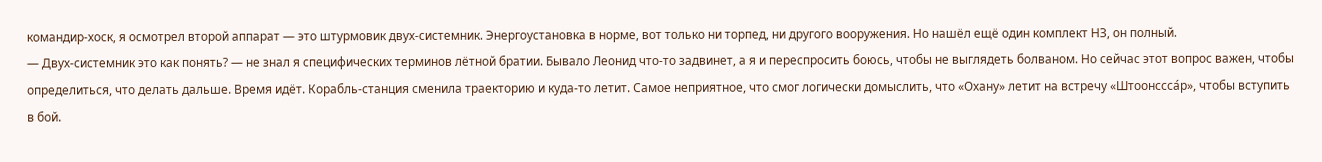командир-хоск, я осмотрел второй аппарат — это штурмовик двух-системник. Энергоустановка в норме, вот только ни торпед, ни другого вооружения. Но нашёл ещё один комплект НЗ, он полный.
— Двух-системник это как понять? — не знал я специфических терминов лётной братии. Бывало Леонид что-то задвинет, а я и переспросить боюсь, чтобы не выглядеть болваном. Но сейчас этот вопрос важен, чтобы определиться, что делать дальше. Время идёт. Корабль-станция сменила траекторию и куда-то летит. Самое неприятное, что смог логически домыслить, что «Охану» летит на встречу «Штоонссса́р», чтобы вступить в бой.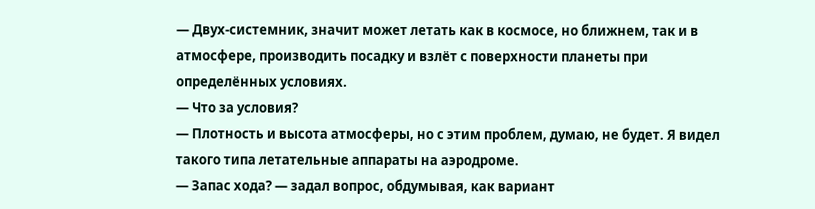— Двух-системник, значит может летать как в космосе, но ближнем, так и в атмосфере, производить посадку и взлёт с поверхности планеты при определённых условиях.
— Что за условия?
— Плотность и высота атмосферы, но с этим проблем, думаю, не будет. Я видел такого типа летательные аппараты на аэродроме.
— Запас хода? — задал вопрос, обдумывая, как вариант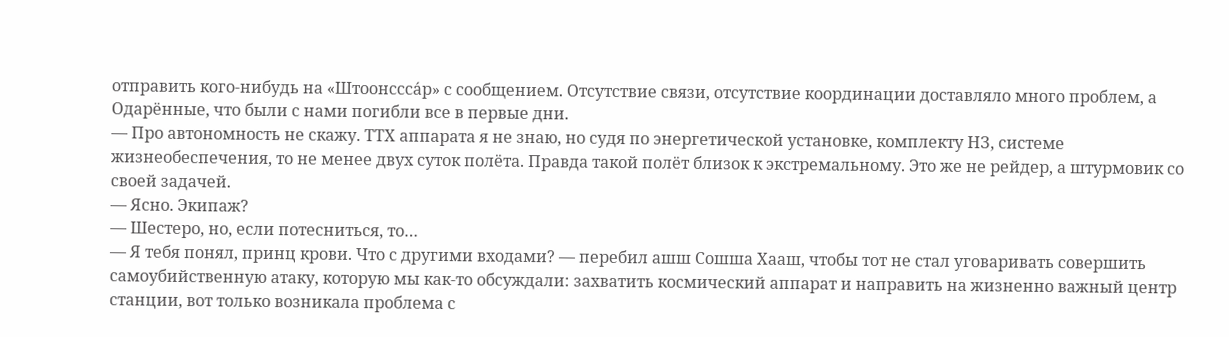отправить кого-нибудь на «Штоонссса́р» с сообщением. Отсутствие связи, отсутствие координации доставляло много проблем, а Одарённые, что были с нами погибли все в первые дни.
— Про автономность не скажу. ТТХ аппарата я не знаю, но судя по энергетической установке, комплекту НЗ, системе жизнеобеспечения, то не менее двух суток полёта. Правда такой полёт близок к экстремальному. Это же не рейдер, а штурмовик со своей задачей.
— Ясно. Экипаж?
— Шестеро, но, если потесниться, то…
— Я тебя понял, принц крови. Что с другими входами? — перебил ашш Сошша Хааш, чтобы тот не стал уговаривать совершить самоубийственную атаку, которую мы как-то обсуждали: захватить космический аппарат и направить на жизненно важный центр станции, вот только возникала проблема с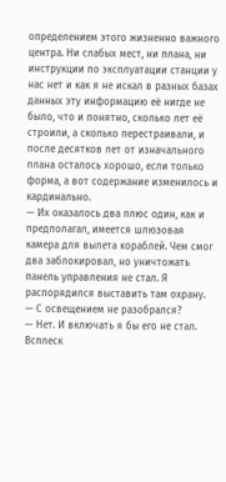определением этого жизненно важного центра. Ни слабых мест, ни плана, ни инструкции по эксплуатации станции у нас нет и как я не искал в разных базах данных эту информацию её нигде не было, что и понятно, сколько лет её строили, а сколько перестраивали, и после десятков лет от изначального плана осталось хорошо, если только форма, а вот содержание изменилось и кардинально.
— Их оказалось два плюс один, как и предполагал, имеется шлюзовая камера для вылета кораблей. Чем смог два заблокировал, но уничтожать панель управления не стал. Я распорядился выставить там охрану.
— С освещением не разобрался?
— Нет. И включать я бы его не стал. Всплеск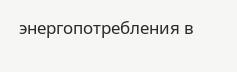энергопотребления в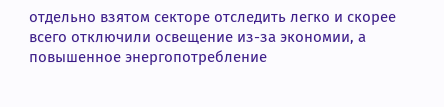отдельно взятом секторе отследить легко и скорее всего отключили освещение из-за экономии, а повышенное энергопотребление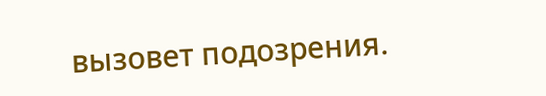вызовет подозрения.